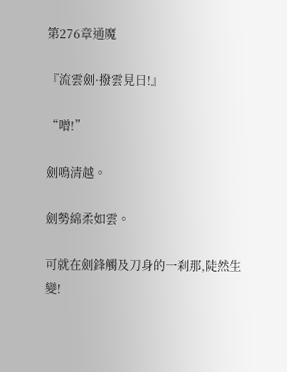第276章通魔

『流雲劍·撥雲見日!』

“噌!”

劍鳴清越。

劍勢綿柔如雲。

可就在劍鋒觸及刀身的一刹那,陡然生變!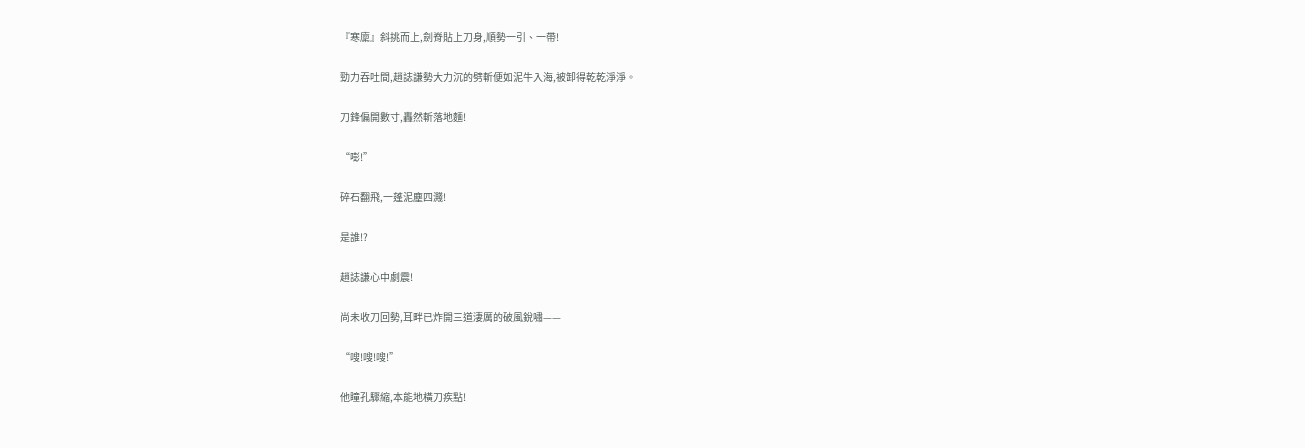『寒廩』斜挑而上,劍脊貼上刀身,順勢一引、一帶!

勁力吞吐間,趙誌謙勢大力沉的劈斬便如泥牛入海,被卸得乾乾淨淨。

刀鋒偏開數寸,轟然斬落地麵!

“嘭!”

碎石翻飛,一蓬泥塵四濺!

是誰!?

趙誌謙心中劇震!

尚未收刀回勢,耳畔已炸開三道淒厲的破風銳嘯——

“嗖!嗖!嗖!”

他瞳孔驟縮,本能地橫刀疾點!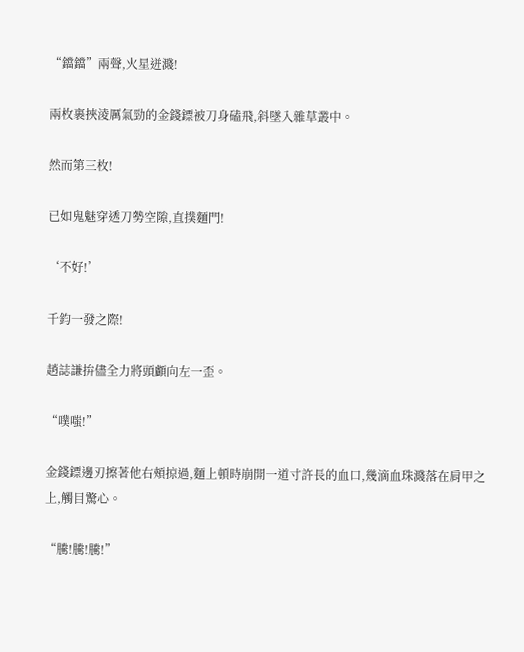“鐺鐺”兩聲,火星迸濺!

兩枚裹挾淩厲氣勁的金錢鏢被刀身磕飛,斜墜入雜草叢中。

然而第三枚!

已如鬼魅穿透刀勢空隙,直撲麵門!

‘不好!’

千鈞一發之際!

趙誌謙拚儘全力將頭顱向左一歪。

“噗嗤!”

金錢鏢邊刃擦著他右頰掠過,麵上頓時崩開一道寸許長的血口,幾滴血珠濺落在肩甲之上,觸目驚心。

“騰!騰!騰!”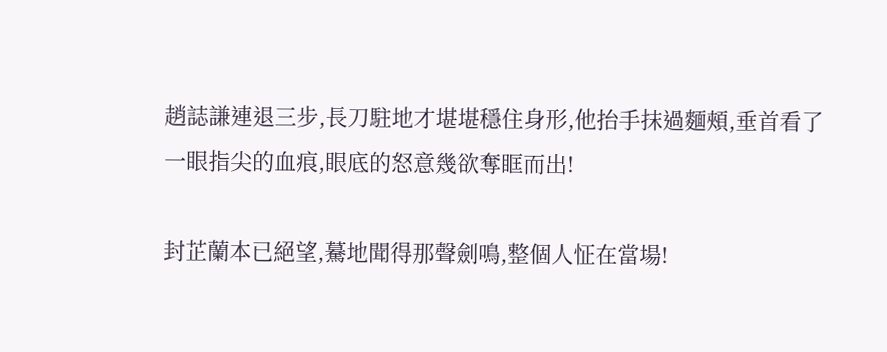趙誌謙連退三步,長刀駐地才堪堪穩住身形,他抬手抹過麵頰,垂首看了一眼指尖的血痕,眼底的怒意幾欲奪眶而出!

封芷蘭本已絕望,驀地聞得那聲劍鳴,整個人怔在當場!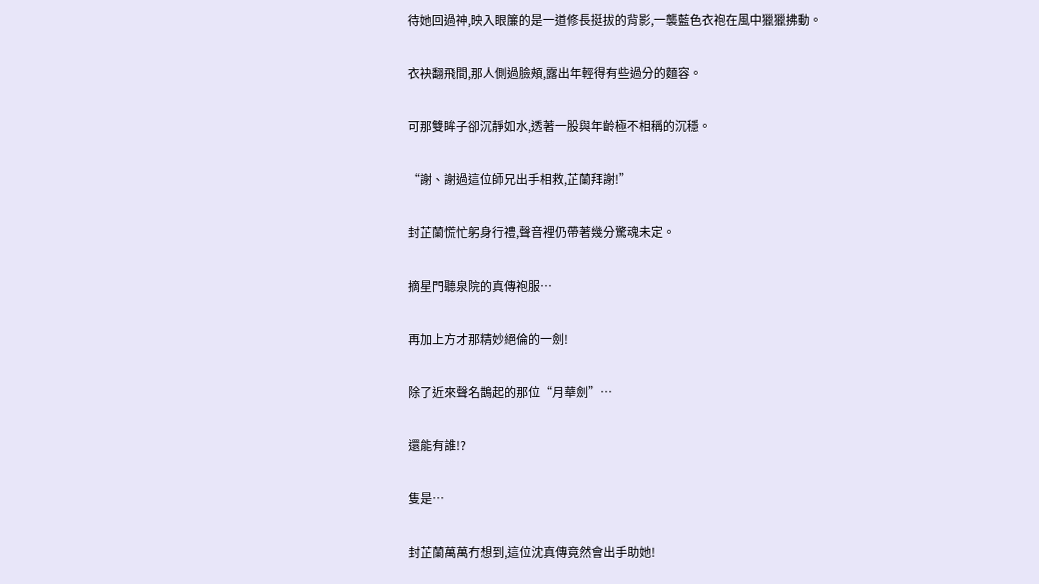待她回過神,映入眼簾的是一道修長挺拔的背影,一襲藍色衣袍在風中獵獵拂動。

衣袂翻飛間,那人側過臉頰,露出年輕得有些過分的麵容。

可那雙眸子卻沉靜如水,透著一股與年齡極不相稱的沉穩。

“謝、謝過這位師兄出手相救,芷蘭拜謝!”

封芷蘭慌忙躬身行禮,聲音裡仍帶著幾分驚魂未定。

摘星門聽泉院的真傳袍服…

再加上方才那精妙絕倫的一劍!

除了近來聲名鵲起的那位“月華劍”…

還能有誰!?

隻是…

封芷蘭萬萬冇想到,這位沈真傳竟然會出手助她!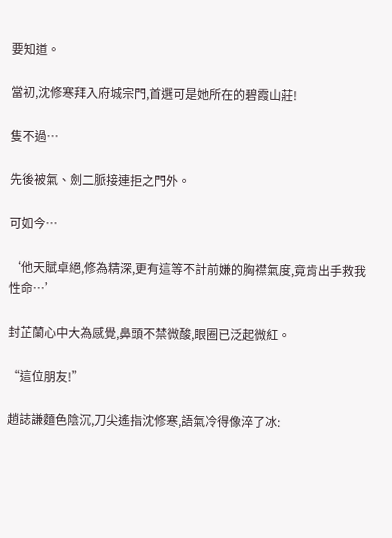要知道。

當初,沈修寒拜入府城宗門,首選可是她所在的碧霞山莊!

隻不過…

先後被氣、劍二脈接連拒之門外。

可如今…

‘他天賦卓絕,修為精深,更有這等不計前嫌的胸襟氣度,竟肯出手救我性命…’

封芷蘭心中大為感覺,鼻頭不禁微酸,眼圈已泛起微紅。

“這位朋友!”

趙誌謙麵色陰沉,刀尖遙指沈修寒,語氣冷得像淬了冰: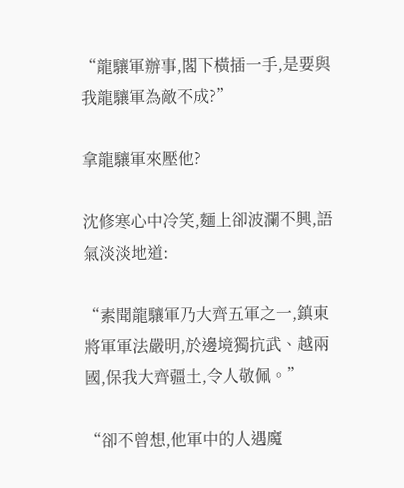“龍驤軍辦事,閣下橫插一手,是要與我龍驤軍為敵不成?”

拿龍驤軍來壓他?

沈修寒心中冷笑,麵上卻波瀾不興,語氣淡淡地道:

“素聞龍驤軍乃大齊五軍之一,鎮東將軍軍法嚴明,於邊境獨抗武、越兩國,保我大齊疆土,令人敬佩。”

“卻不曾想,他軍中的人遇魔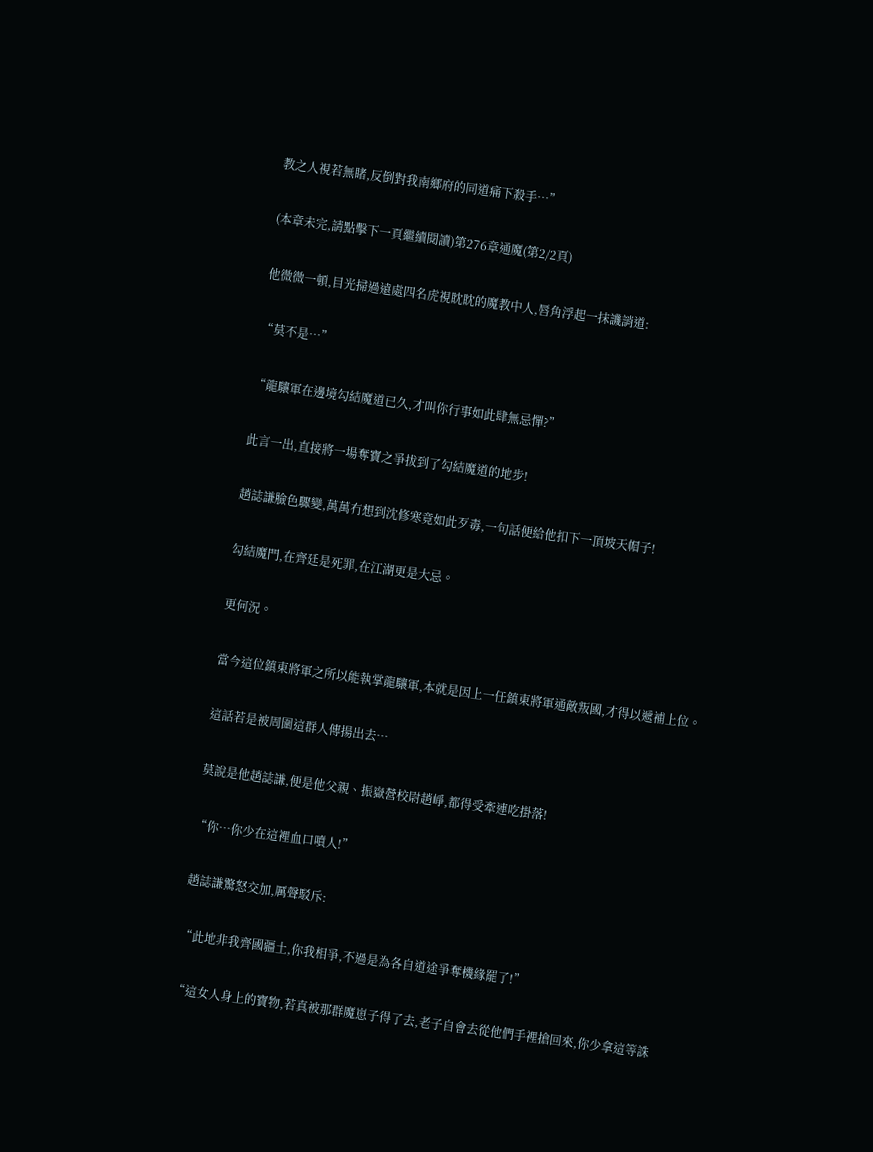教之人視若無睹,反倒對我南鄉府的同道痛下殺手…”

(本章未完,請點擊下一頁繼續閱讀)第276章通魔(第2/2頁)

他微微一頓,目光掃過遠處四名虎視眈眈的魔教中人,唇角浮起一抹譏誚道:

“莫不是…”

“龍驤軍在邊境勾結魔道已久,才叫你行事如此肆無忌憚?”

此言一出,直接將一場奪寶之爭拔到了勾結魔道的地步!

趙誌謙臉色驟變,萬萬冇想到沈修寒竟如此歹毒,一句話便給他扣下一頂坡天帽子!

勾結魔門,在齊廷是死罪,在江湖更是大忌。

更何況。

當今這位鎮東將軍之所以能執掌龍驤軍,本就是因上一任鎮東將軍通敵叛國,才得以遞補上位。

這話若是被周圍這群人傳揚出去…

莫說是他趙誌謙,便是他父親、振嶽營校尉趙崢,都得受牽連吃掛落!

“你…你少在這裡血口噴人!”

趙誌謙驚怒交加,厲聲駁斥:

“此地非我齊國疆土,你我相爭,不過是為各自道途爭奪機緣罷了!”

“這女人身上的寶物,若真被那群魔崽子得了去,老子自會去從他們手裡搶回來,你少拿這等誅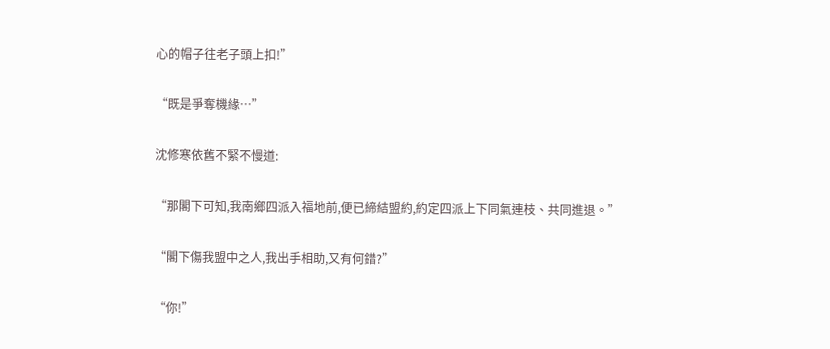心的帽子往老子頭上扣!”

“既是爭奪機緣…”

沈修寒依舊不緊不慢道:

“那閣下可知,我南鄉四派入福地前,便已締結盟約,約定四派上下同氣連枝、共同進退。”

“閣下傷我盟中之人,我出手相助,又有何錯?”

“你!”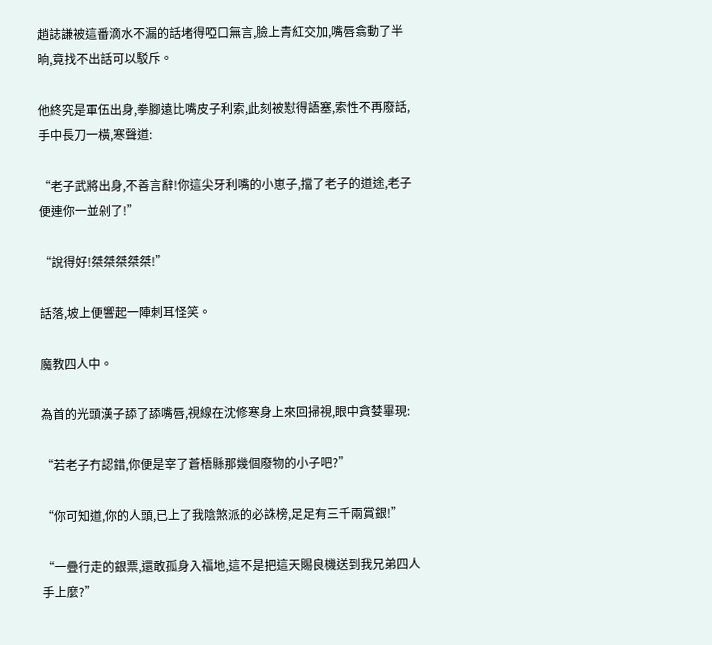趙誌謙被這番滴水不漏的話堵得啞口無言,臉上青紅交加,嘴唇翕動了半晌,竟找不出話可以駁斥。

他終究是軍伍出身,拳腳遠比嘴皮子利索,此刻被懟得語塞,索性不再廢話,手中長刀一橫,寒聲道:

“老子武將出身,不善言辭!你這尖牙利嘴的小崽子,擋了老子的道途,老子便連你一並剁了!”

“說得好!桀桀桀桀桀!”

話落,坡上便響起一陣刺耳怪笑。

魔教四人中。

為首的光頭漢子舔了舔嘴唇,視線在沈修寒身上來回掃視,眼中貪婪畢現:

“若老子冇認錯,你便是宰了蒼梧縣那幾個廢物的小子吧?”

“你可知道,你的人頭,已上了我陰煞派的必誅榜,足足有三千兩賞銀!”

“一疊行走的銀票,還敢孤身入福地,這不是把這天賜良機送到我兄弟四人手上麼?”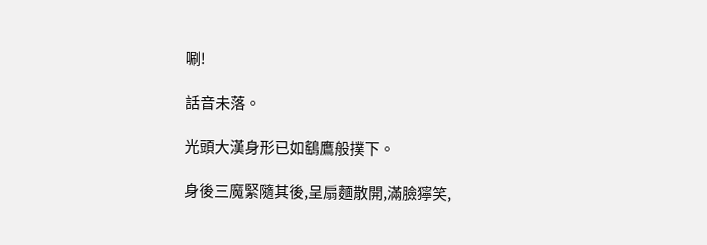唰!

話音未落。

光頭大漢身形已如鷂鷹般撲下。

身後三魔緊隨其後,呈扇麵散開,滿臉獰笑,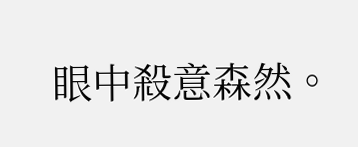眼中殺意森然。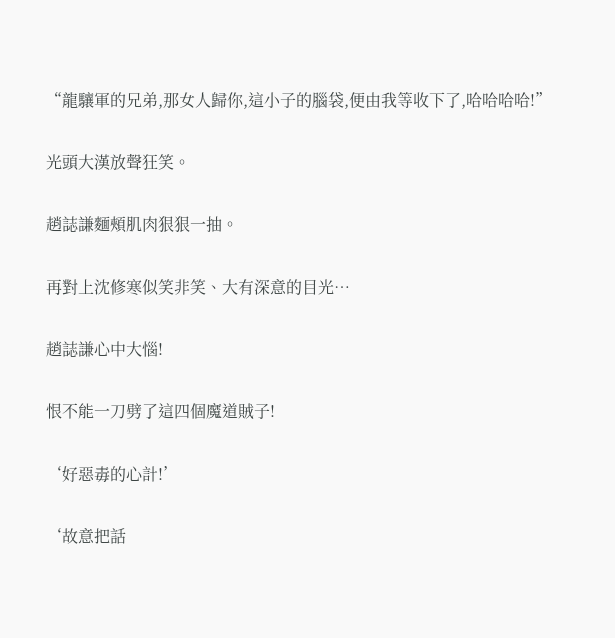“龍驤軍的兄弟,那女人歸你,這小子的腦袋,便由我等收下了,哈哈哈哈!”

光頭大漢放聲狂笑。

趙誌謙麵頰肌肉狠狠一抽。

再對上沈修寒似笑非笑、大有深意的目光…

趙誌謙心中大惱!

恨不能一刀劈了這四個魔道賊子!

‘好惡毒的心計!’

‘故意把話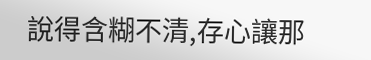說得含糊不清,存心讓那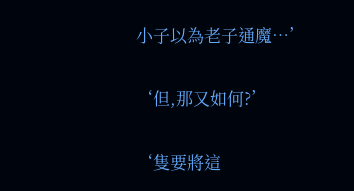小子以為老子通魔…’

‘但,那又如何?’

‘隻要將這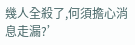幾人全殺了,何須擔心消息走漏?’